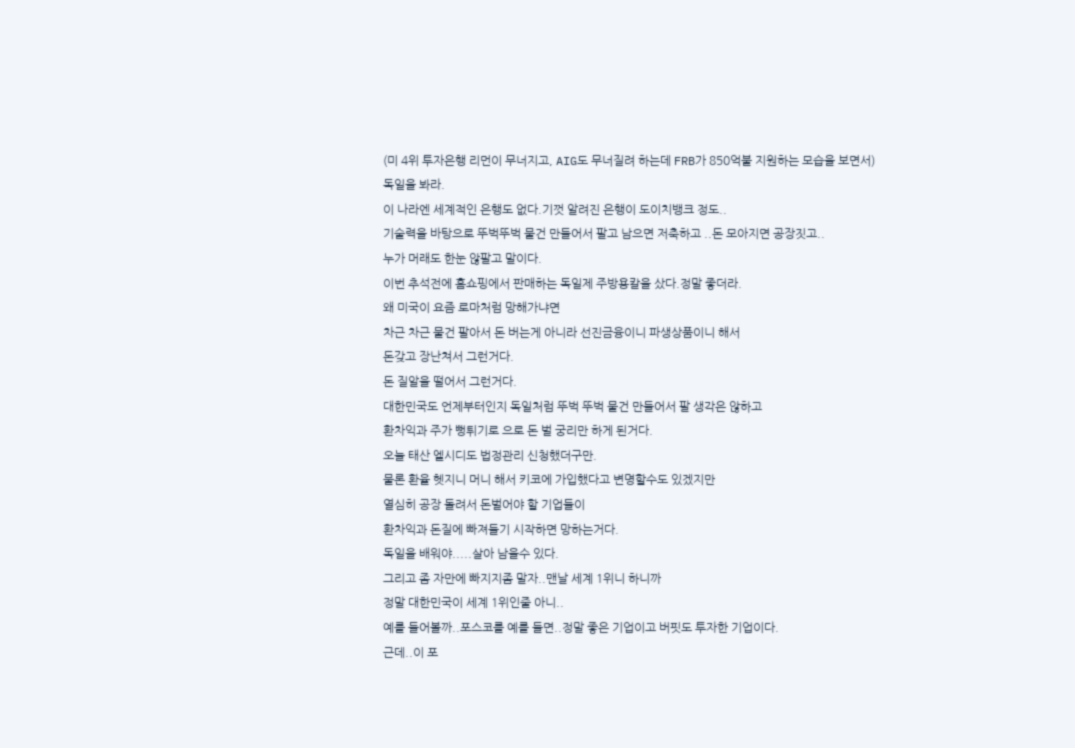(미 4위 투자은행 리먼이 무너지고, AIG도 무너질려 하는데 FRB가 850억불 지원하는 모습을 보면서)
독일을 봐라.
이 나라엔 세계적인 은행도 없다.기껏 알려진 은행이 도이치뱅크 정도..
기술력을 바탕으로 뚜벅뚜벅 물건 만들어서 팔고 남으면 저축하고 ..돈 모아지면 공장짓고..
누가 머래도 한눈 않팔고 말이다.
이번 추석전에 홈쇼핑에서 판매하는 독일제 주방용칼을 샀다.정말 좋더라.
왜 미국이 요즘 로마처럼 망해가냐면
차근 차근 물건 팔아서 돈 버는게 아니라 선진금융이니 파생상품이니 해서
돈갖고 장난쳐서 그런거다.
돈 질알을 떨어서 그런거다.
대한민국도 언제부터인지 독일처럼 뚜벅 뚜벅 물건 만들어서 팔 생각은 않하고
환차익과 주가 뻥튀기로 으로 돈 벌 궁리만 하게 된거다.
오늘 태산 엘시디도 법정관리 신청했더구만.
물론 환율 헷지니 머니 해서 키코에 가입했다고 변명할수도 있겠지만
열심히 공장 돌려서 돈벌어야 할 기업들이
환차익과 돈질에 빠져들기 시작하면 망하는거다.
독일을 배워야.....살아 남을수 있다.
그리고 좀 자만에 빠지지좀 말자..맨날 세계 1위니 하니까
정말 대한민국이 세계 1위인줄 아니..
예를 들어볼까..포스코를 예를 들면..정말 좋은 기업이고 버핏도 투자한 기업이다.
근데..이 포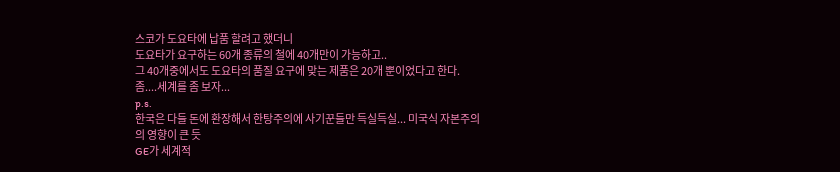스코가 도요타에 납품 할려고 했더니
도요타가 요구하는 60개 종류의 철에 40개만이 가능하고..
그 40개중에서도 도요타의 품질 요구에 맞는 제품은 20개 뿐이었다고 한다.
좀....세계를 좀 보자...
p.s.
한국은 다들 돈에 환장해서 한탕주의에 사기꾼들만 득실득실... 미국식 자본주의의 영향이 큰 듯
GE가 세계적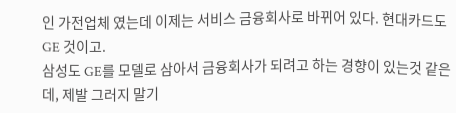인 가전업체 였는데 이제는 서비스 금융회사로 바뀌어 있다. 현대카드도 GE 것이고.
삼성도 GE를 모델로 삼아서 금융회사가 되려고 하는 경향이 있는것 같은데, 제발 그러지 말기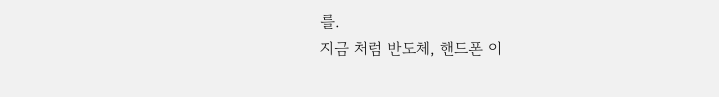를.
지금 처럼 반도체, 핸드폰 이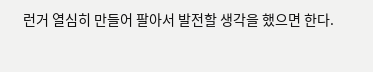런거 열심히 만들어 팔아서 발전할 생각을 했으면 한다.